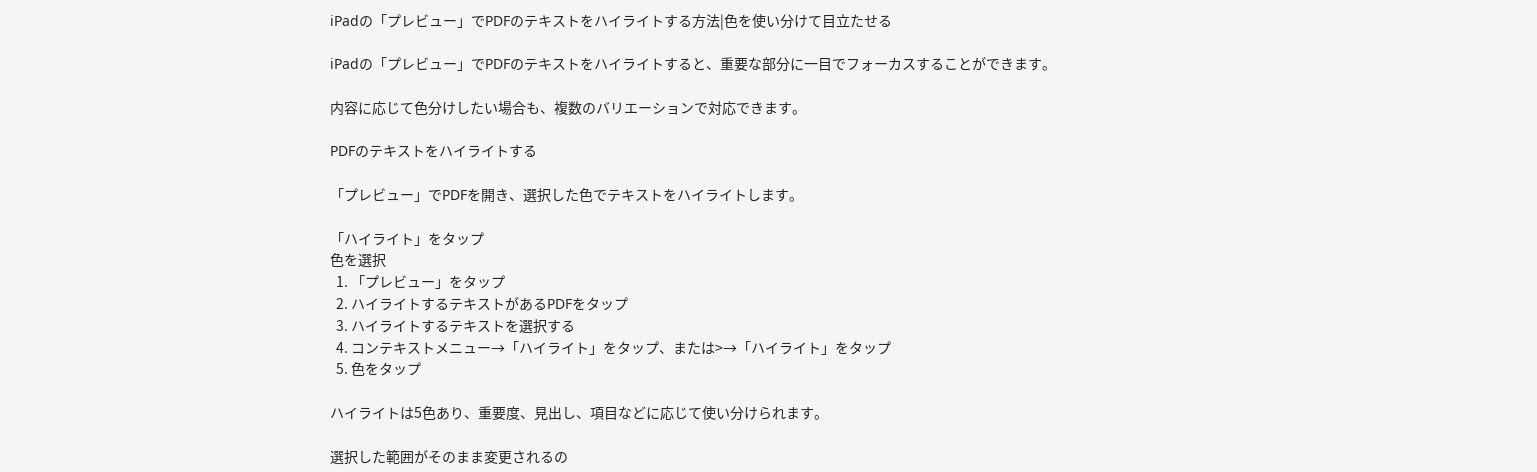iPadの「プレビュー」でPDFのテキストをハイライトする方法|色を使い分けて目立たせる

iPadの「プレビュー」でPDFのテキストをハイライトすると、重要な部分に一目でフォーカスすることができます。

内容に応じて色分けしたい場合も、複数のバリエーションで対応できます。

PDFのテキストをハイライトする

「プレビュー」でPDFを開き、選択した色でテキストをハイライトします。

「ハイライト」をタップ
色を選択
  1. 「プレビュー」をタップ
  2. ハイライトするテキストがあるPDFをタップ
  3. ハイライトするテキストを選択する
  4. コンテキストメニュー→「ハイライト」をタップ、または>→「ハイライト」をタップ
  5. 色をタップ

ハイライトは5色あり、重要度、見出し、項目などに応じて使い分けられます。

選択した範囲がそのまま変更されるの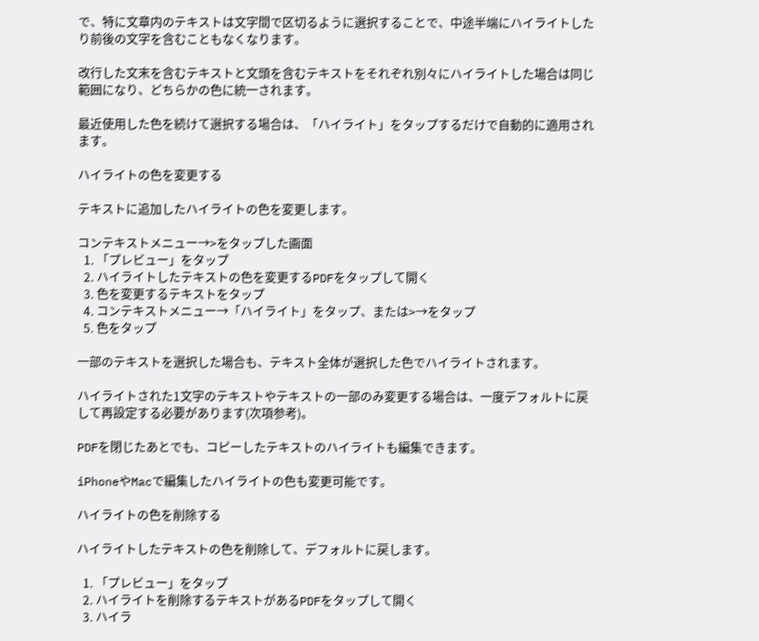で、特に文章内のテキストは文字間で区切るように選択することで、中途半端にハイライトしたり前後の文字を含むこともなくなります。

改行した文末を含むテキストと文頭を含むテキストをそれぞれ別々にハイライトした場合は同じ範囲になり、どちらかの色に統一されます。

最近使用した色を続けて選択する場合は、「ハイライト」をタップするだけで自動的に適用されます。

ハイライトの色を変更する

テキストに追加したハイライトの色を変更します。

コンテキストメニュー→>をタップした画面
  1. 「プレビュー」をタップ
  2. ハイライトしたテキストの色を変更するPDFをタップして開く
  3. 色を変更するテキストをタップ
  4. コンテキストメニュー→「ハイライト」をタップ、または>→をタップ
  5. 色をタップ

一部のテキストを選択した場合も、テキスト全体が選択した色でハイライトされます。

ハイライトされた1文字のテキストやテキストの一部のみ変更する場合は、一度デフォルトに戻して再設定する必要があります(次項参考)。

PDFを閉じたあとでも、コピーしたテキストのハイライトも編集できます。

iPhoneやMacで編集したハイライトの色も変更可能です。

ハイライトの色を削除する

ハイライトしたテキストの色を削除して、デフォルトに戻します。

  1. 「プレビュー」をタップ
  2. ハイライトを削除するテキストがあるPDFをタップして開く
  3. ハイラ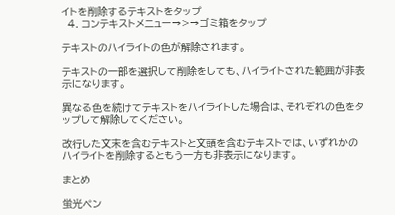イトを削除するテキストをタップ
  4. コンテキストメニュー→>→ゴミ箱をタップ

テキストのハイライトの色が解除されます。

テキストの一部を選択して削除をしても、ハイライトされた範囲が非表示になります。

異なる色を続けてテキストをハイライトした場合は、それぞれの色をタップして解除してください。

改行した文末を含むテキストと文頭を含むテキストでは、いずれかのハイライトを削除するともう一方も非表示になります。

まとめ

蛍光ペン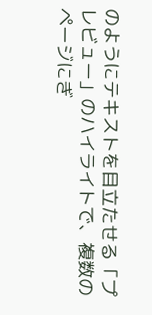のようにテキストを目立たせる「プレビュー」のハイライトで、複数のページにぎ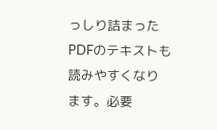っしり詰まったPDFのテキストも読みやすくなります。必要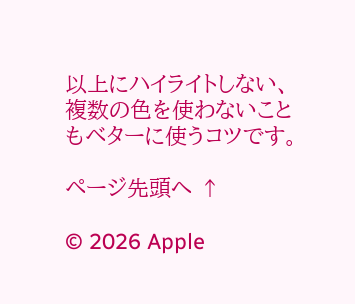以上にハイライトしない、複数の色を使わないこともベターに使うコツです。

ページ先頭へ ↑

© 2026 Apple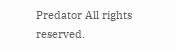Predator All rights reserved.